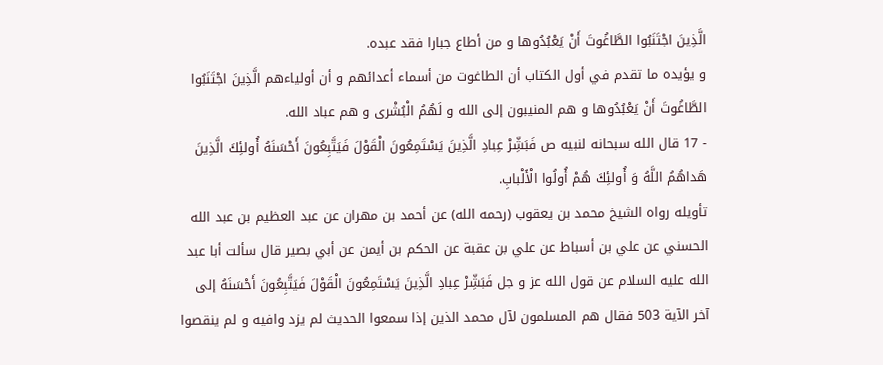الَّذِينَ اجْتَنَبُوا الطَّاغُوتَ أَنْ يَعْبُدُوها و من أطاع جبارا فقد عبده.
و يؤيده ما تقدم في أول الكتاب أن الطاغوت من أسماء أعدائهم و أن أولياءهم الَّذِينَ اجْتَنَبُوا الطَّاغُوتَ أَنْ يَعْبُدُوها و هم المنيبون إلى الله و لَهُمُ الْبُشْرى و هم عباد الله.
- 17 قال الله سبحانه لنبيه ص فَبَشِّرْ عِبادِ الَّذِينَ يَسْتَمِعُونَ الْقَوْلَ فَيَتَّبِعُونَ أَحْسَنَهُ أُولئِكَ الَّذِينَ هَداهُمُ اللَّهُ وَ أُولئِكَ هُمْ أُولُوا الْأَلْبابِ.
تأويله رواه الشيخ محمد بن يعقوب (رحمه الله) عن أحمد بن مهران عن عبد العظيم بن عبد الله الحسني عن علي بن أسباط عن علي بن عقبة عن الحكم بن أيمن عن أبي بصير قال سألت أبا عبد الله عليه السلام عن قول الله عز و جل فَبَشِّرْ عِبادِ الَّذِينَ يَسْتَمِعُونَ الْقَوْلَ فَيَتَّبِعُونَ أَحْسَنَهُ إلى آخر الآية 503 فقال هم المسلمون لآل محمد الذين إذا سمعوا الحديث لم يزد وافيه و لم ينقصوا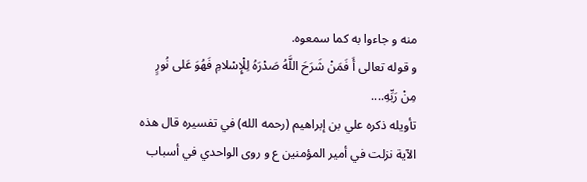منه و جاءوا به كما سمعوه.
و قوله تعالى أَ فَمَنْ شَرَحَ اللَّهُ صَدْرَهُ لِلْإِسْلامِ فَهُوَ عَلى نُورٍ مِنْ رَبِّهِ....
تأويله ذكره علي بن إبراهيم (رحمه الله) في تفسيره قال هذه الآية نزلت في أمير المؤمنين ع و روى الواحدي في أسباب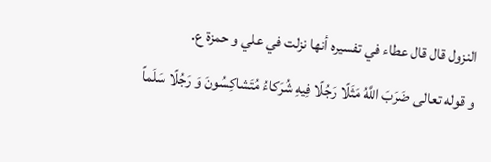النزول قال قال عطاء في تفسيره أنها نزلت في علي و حمزة ع.
و قوله تعالى ضَرَبَ اللَّهُ مَثَلًا رَجُلًا فِيهِ شُرَكاءُ مُتَشاكِسُونَ وَ رَجُلًا سَلَماً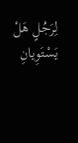لِرَجُلٍ هَلْ يَسْتَوِيانِ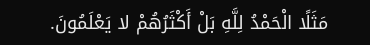مَثَلًا الْحَمْدُ لِلَّهِ بَلْ أَكْثَرُهُمْ لا يَعْلَمُونَ.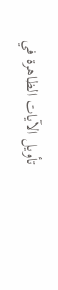تأويل الآيات الظاهرة في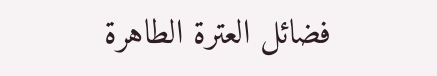فضائل العترة الطاهرة